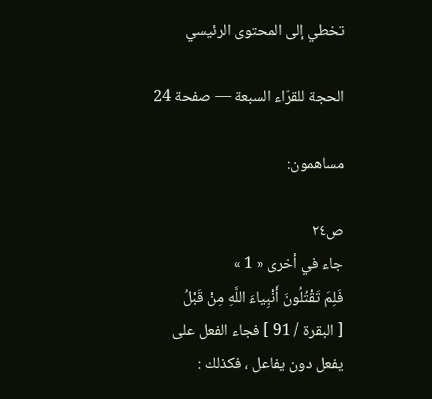تخطي إلى المحتوى الرئيسي

الحجة للقرّاء السبعة — صفحة 24

مساهمون:

ص٢٤
جاء في أخرى « 1 »
فَلِمَ تَقْتُلُونَ أَنْبِياءَ اللَّهِ مِنْ قَبْلُ
[ البقرة / 91 ] فجاء الفعل على يفعل دون يفاعل ، فكذلك :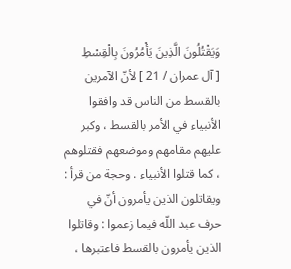وَيَقْتُلُونَ الَّذِينَ يَأْمُرُونَ بِالْقِسْطِ
[ آل عمران / 21 ] لأنّ الآمرين بالقسط من الناس قد وافقوا الأنبياء في الأمر بالقسط ، وكبر عليهم مقامهم وموضعهم فقتلوهم ، كما قتلوا الأنبياء . وحجة من قرأ : ويقاتلون الذين يأمرون أنّ في حرف عبد اللّه فيما زعموا : وقاتلوا الذين يأمرون بالقسط فاعتبرها ،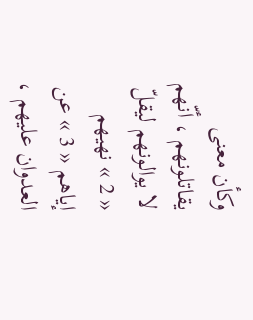وكأن معنى يقاتلونهم ، أنّهم لا يوالونهم ليقلّ « 2 » نهيهم إياهم « 3 » عن العدوان عليهم ،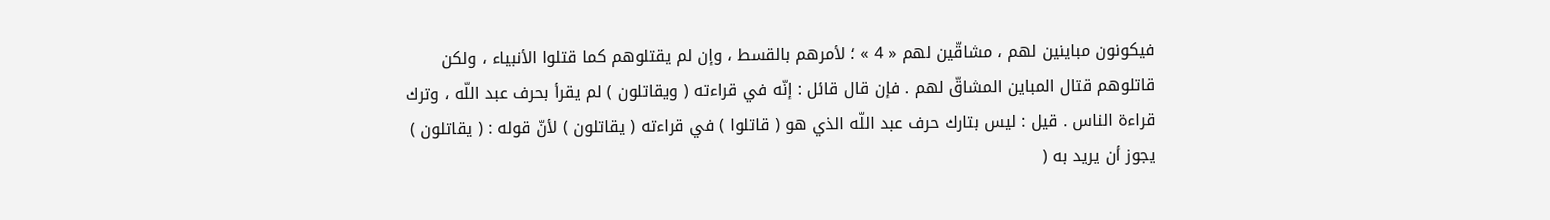فيكونون مباينين لهم ، مشاقّين لهم « 4 » ؛ لأمرهم بالقسط ، وإن لم يقتلوهم كما قتلوا الأنبياء ، ولكن قاتلوهم قتال المباين المشاقّ لهم . فإن قال قائل : إنّه في قراءته ( ويقاتلون ) لم يقرأ بحرف عبد اللّه ، وترك قراءة الناس . قيل : ليس بتارك حرف عبد اللّه الذي هو ( قاتلوا ) في قراءته ( يقاتلون ) لأنّ قوله : ( يقاتلون ) يجوز أن يريد به (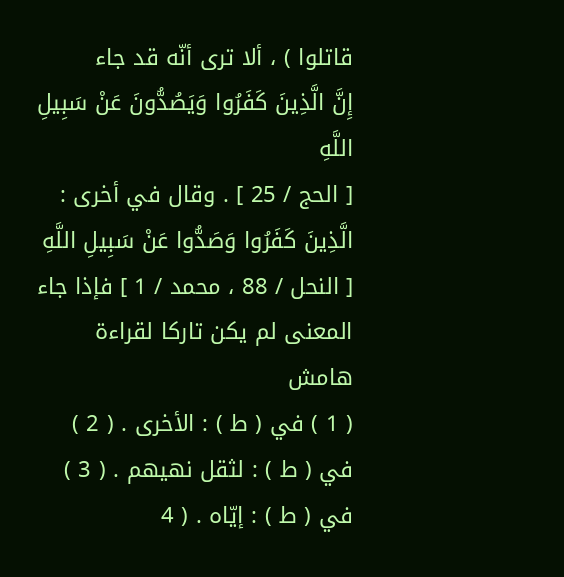قاتلوا ) ، ألا ترى أنّه قد جاء
إِنَّ الَّذِينَ كَفَرُوا وَيَصُدُّونَ عَنْ سَبِيلِ اللَّهِ
[ الحج / 25 ] . وقال في أخرى :
الَّذِينَ كَفَرُوا وَصَدُّوا عَنْ سَبِيلِ اللَّهِ
[ النحل / 88 ، محمد / 1 ] فإذا جاء المعنى لم يكن تاركا لقراءة
هامش
( 1 ) في ( ط ) : الأخرى . ( 2 ) في ( ط ) : لثقل نهيهم . ( 3 ) في ( ط ) : إيّاه . ( 4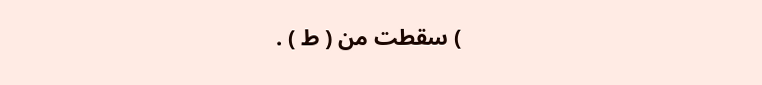) سقطت من ( ط ) .